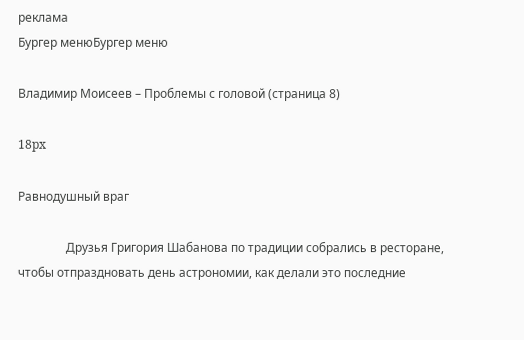реклама
Бургер менюБургер меню

Владимир Моисеев – Проблемы с головой (страница 8)

18px

Равнодушный враг

                Друзья Григория Шабанова по традиции собрались в ресторане, чтобы отпраздновать день астрономии, как делали это последние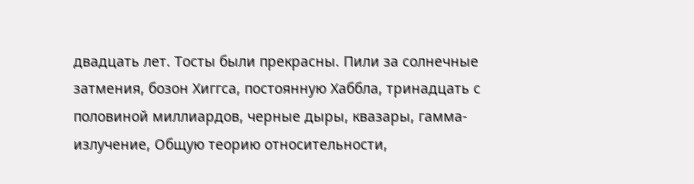двадцать лет. Тосты были прекрасны. Пили за солнечные затмения, бозон Хиггса, постоянную Хаббла, тринадцать с половиной миллиардов, черные дыры, квазары, гамма-излучение, Общую теорию относительности,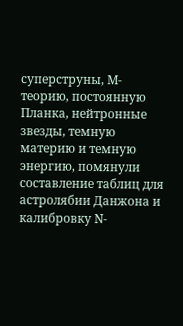суперструны, М-теорию, постоянную Планка, нейтронные звезды, темную материю и темную энергию, помянули составление таблиц для астролябии Данжона и калибровку N-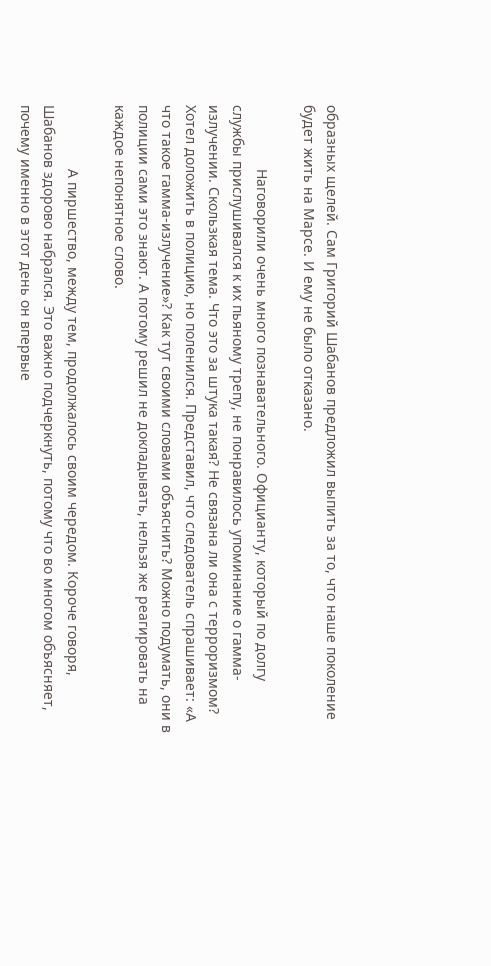образных щелей. Сам Григорий Шабанов предложил выпить за то, что наше поколение будет жить на Марсе. И ему не было отказано.

                Наговорили очень много познавательного. Официанту, который по долгу службы прислушивался к их пьяному трепу, не понравилось упоминание о гамма-излучении. Скользкая тема. Что это за штука такая? Не связана ли она с терроризмом? Хотел доложить в полицию, но поленился. Представил, что следователь спрашивает: «А что такое гамма-излучение»? Как тут своими словами объяснить? Можно подумать, они в полиции сами это знают. А потому решил не докладывать, нельзя же реагировать на каждое непонятное слово.

                А пиршество, между тем, продолжалось своим чередом. Короче говоря, Шабанов здорово набрался. Это важно подчеркнуть, потому что во многом объясняет, почему именно в этот день он впервые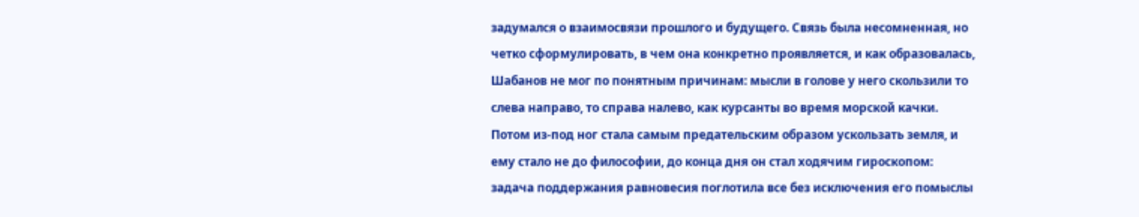задумался о взаимосвязи прошлого и будущего. Связь была несомненная, но четко сформулировать, в чем она конкретно проявляется, и как образовалась, Шабанов не мог по понятным причинам: мысли в голове у него скользили то слева направо, то справа налево, как курсанты во время морской качки. Потом из-под ног стала самым предательским образом ускользать земля, и ему стало не до философии, до конца дня он стал ходячим гироскопом: задача поддержания равновесия поглотила все без исключения его помыслы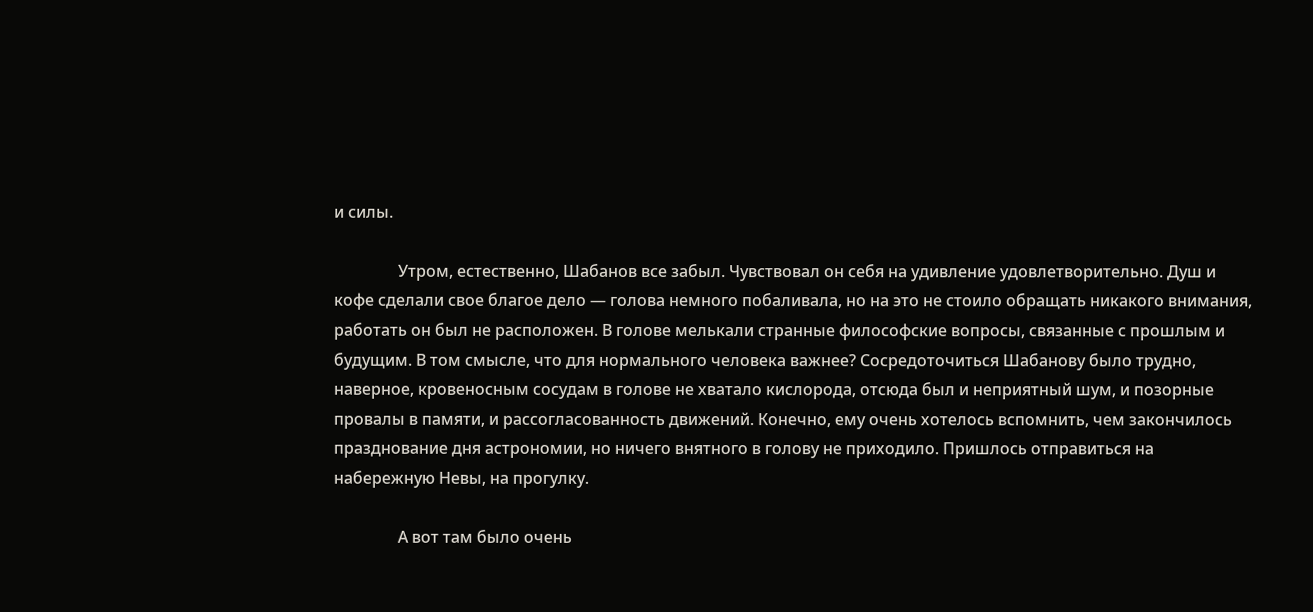и силы.

                Утром, естественно, Шабанов все забыл. Чувствовал он себя на удивление удовлетворительно. Душ и кофе сделали свое благое дело — голова немного побаливала, но на это не стоило обращать никакого внимания, работать он был не расположен. В голове мелькали странные философские вопросы, связанные с прошлым и будущим. В том смысле, что для нормального человека важнее? Сосредоточиться Шабанову было трудно, наверное, кровеносным сосудам в голове не хватало кислорода, отсюда был и неприятный шум, и позорные провалы в памяти, и рассогласованность движений. Конечно, ему очень хотелось вспомнить, чем закончилось празднование дня астрономии, но ничего внятного в голову не приходило. Пришлось отправиться на набережную Невы, на прогулку.

                А вот там было очень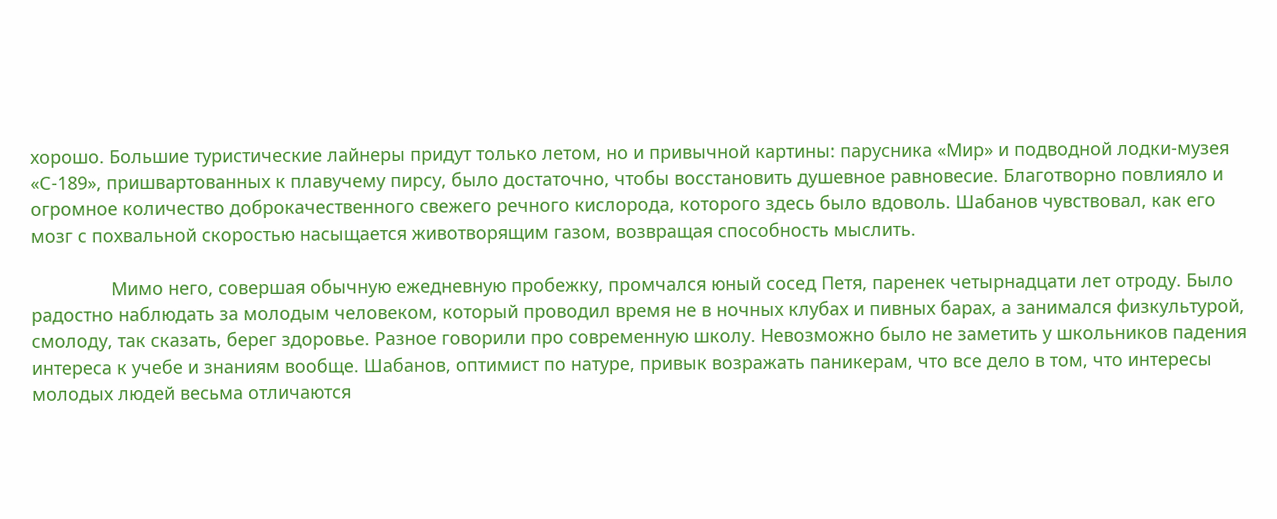хорошо. Большие туристические лайнеры придут только летом, но и привычной картины: парусника «Мир» и подводной лодки-музея «С-189», пришвартованных к плавучему пирсу, было достаточно, чтобы восстановить душевное равновесие. Благотворно повлияло и огромное количество доброкачественного свежего речного кислорода, которого здесь было вдоволь. Шабанов чувствовал, как его мозг с похвальной скоростью насыщается животворящим газом, возвращая способность мыслить.

                Мимо него, совершая обычную ежедневную пробежку, промчался юный сосед Петя, паренек четырнадцати лет отроду. Было радостно наблюдать за молодым человеком, который проводил время не в ночных клубах и пивных барах, а занимался физкультурой, смолоду, так сказать, берег здоровье. Разное говорили про современную школу. Невозможно было не заметить у школьников падения интереса к учебе и знаниям вообще. Шабанов, оптимист по натуре, привык возражать паникерам, что все дело в том, что интересы молодых людей весьма отличаются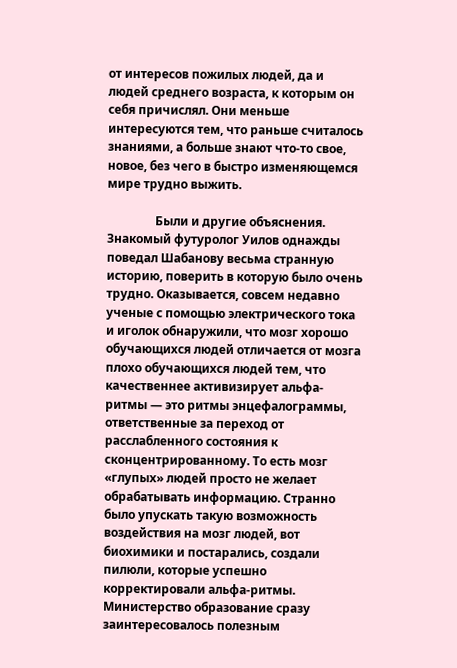от интересов пожилых людей, да и людей среднего возраста, к которым он себя причислял. Они меньше интересуются тем, что раньше считалось знаниями, а больше знают что-то свое, новое, без чего в быстро изменяющемся мире трудно выжить.

                Были и другие объяснения. Знакомый футуролог Уилов однажды поведал Шабанову весьма странную историю, поверить в которую было очень трудно. Оказывается, совсем недавно ученые с помощью электрического тока и иголок обнаружили, что мозг хорошо обучающихся людей отличается от мозга плохо обучающихся людей тем, что качественнее активизирует альфа-ритмы — это ритмы энцефалограммы, ответственные за переход от расслабленного состояния к сконцентрированному. То есть мозг «глупых» людей просто не желает обрабатывать информацию. Странно было упускать такую возможность воздействия на мозг людей, вот биохимики и постарались, создали пилюли, которые успешно корректировали альфа-ритмы. Министерство образование сразу заинтересовалось полезным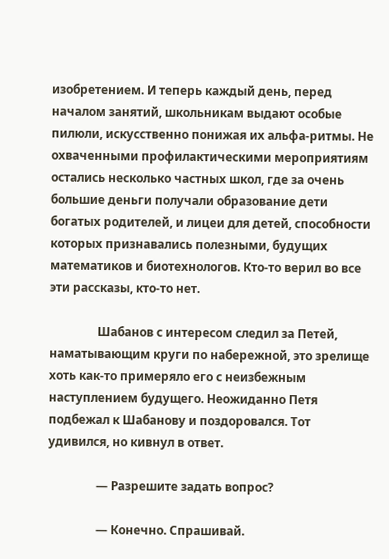изобретением. И теперь каждый день, перед началом занятий, школьникам выдают особые пилюли, искусственно понижая их альфа-ритмы. Не охваченными профилактическими мероприятиям остались несколько частных школ, где за очень большие деньги получали образование дети богатых родителей, и лицеи для детей, способности которых признавались полезными, будущих математиков и биотехнологов. Кто-то верил во все эти рассказы, кто-то нет.

                Шабанов с интересом следил за Петей, наматывающим круги по набережной, это зрелище хоть как-то примеряло его с неизбежным наступлением будущего. Неожиданно Петя подбежал к Шабанову и поздоровался. Тот удивился, но кивнул в ответ.

                — Разрешите задать вопрос?

                — Конечно. Спрашивай.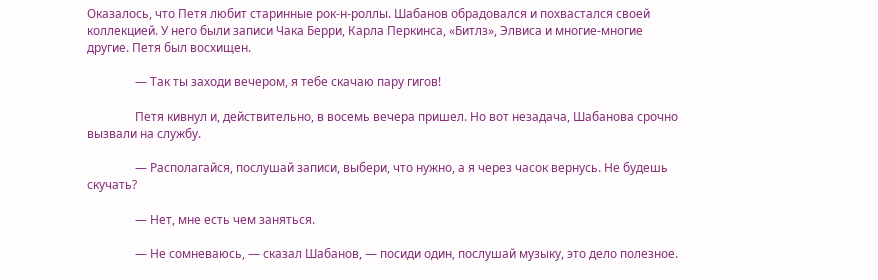Оказалось, что Петя любит старинные рок-н-роллы. Шабанов обрадовался и похвастался своей коллекцией. У него были записи Чака Берри, Карла Перкинса, «Битлз», Элвиса и многие-многие другие. Петя был восхищен.

                — Так ты заходи вечером, я тебе скачаю пару гигов!

                Петя кивнул и, действительно, в восемь вечера пришел. Но вот незадача, Шабанова срочно вызвали на службу.

                — Располагайся, послушай записи, выбери, что нужно, а я через часок вернусь. Не будешь скучать?

                — Нет, мне есть чем заняться.

                — Не сомневаюсь, — сказал Шабанов, — посиди один, послушай музыку, это дело полезное.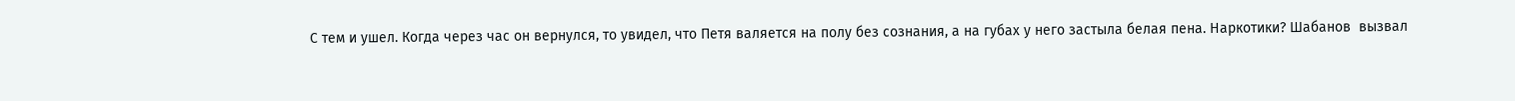С тем и ушел. Когда через час он вернулся, то увидел, что Петя валяется на полу без сознания, а на губах у него застыла белая пена. Наркотики? Шабанов  вызвал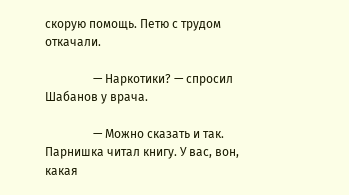скорую помощь. Петю с трудом откачали.

                — Наркотики? — спросил Шабанов у врача.

                — Можно сказать и так. Парнишка читал книгу. У вас, вон, какая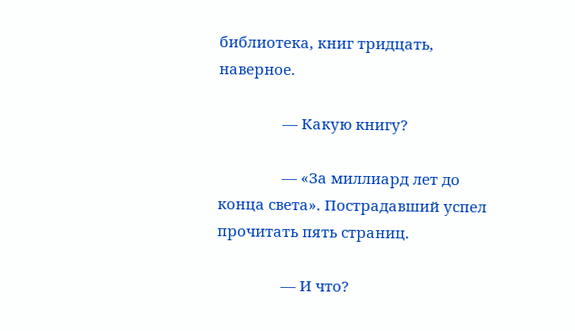библиотека, книг тридцать, наверное.

                — Какую книгу?

                — «За миллиард лет до конца света». Пострадавший успел прочитать пять страниц.

                — И что?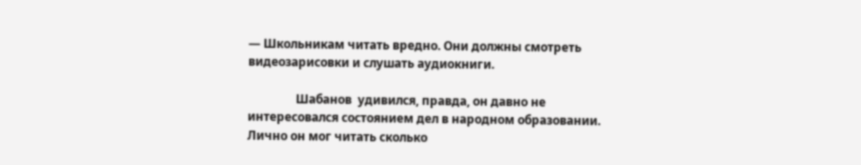— Школьникам читать вредно. Они должны смотреть видеозарисовки и слушать аудиокниги.

                Шабанов  удивился, правда, он давно не интересовался состоянием дел в народном образовании. Лично он мог читать сколько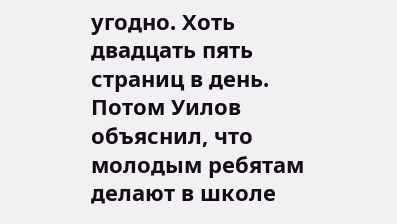угодно. Хоть двадцать пять страниц в день. Потом Уилов объяснил, что молодым ребятам делают в школе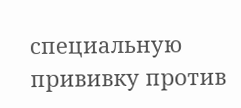специальную прививку против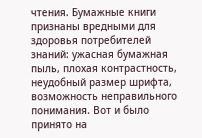чтения. Бумажные книги признаны вредными для здоровья потребителей знаний: ужасная бумажная пыль, плохая контрастность, неудобный размер шрифта, возможность неправильного понимания. Вот и было принято на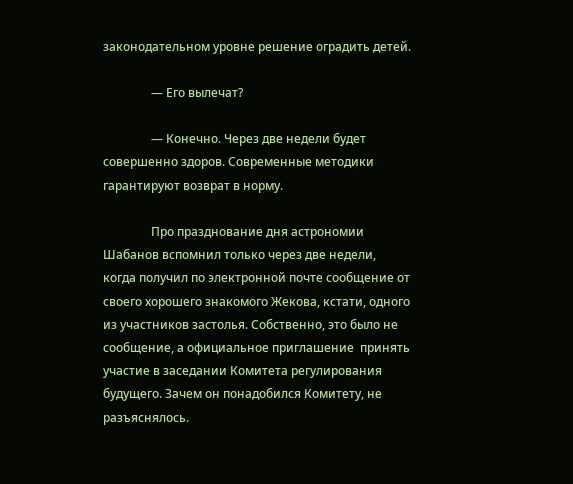законодательном уровне решение оградить детей.

                — Его вылечат?

                — Конечно. Через две недели будет совершенно здоров. Современные методики гарантируют возврат в норму.

                Про празднование дня астрономии Шабанов вспомнил только через две недели, когда получил по электронной почте сообщение от своего хорошего знакомого Жекова, кстати, одного из участников застолья. Собственно, это было не сообщение, а официальное приглашение  принять участие в заседании Комитета регулирования будущего. Зачем он понадобился Комитету, не разъяснялось.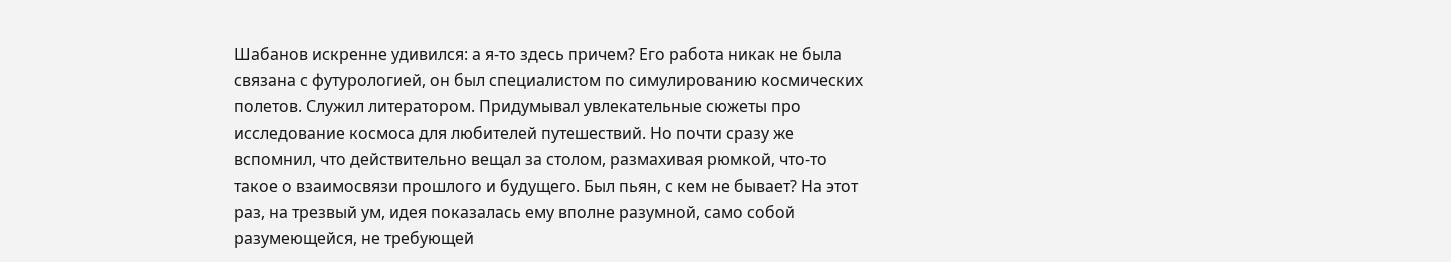Шабанов искренне удивился: а я-то здесь причем? Его работа никак не была связана с футурологией, он был специалистом по симулированию космических полетов. Служил литератором. Придумывал увлекательные сюжеты про исследование космоса для любителей путешествий. Но почти сразу же вспомнил, что действительно вещал за столом, размахивая рюмкой, что-то такое о взаимосвязи прошлого и будущего. Был пьян, с кем не бывает? На этот раз, на трезвый ум, идея показалась ему вполне разумной, само собой разумеющейся, не требующей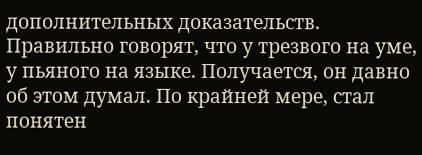дополнительных доказательств. Правильно говорят, что у трезвого на уме, у пьяного на языке. Получается, он давно об этом думал. По крайней мере, стал понятен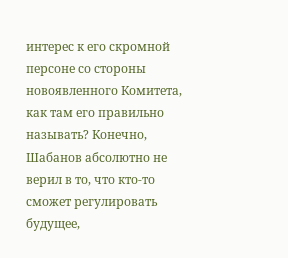интерес к его скромной персоне со стороны новоявленного Комитета, как там его правильно называть? Конечно, Шабанов абсолютно не верил в то, что кто-то сможет регулировать будущее,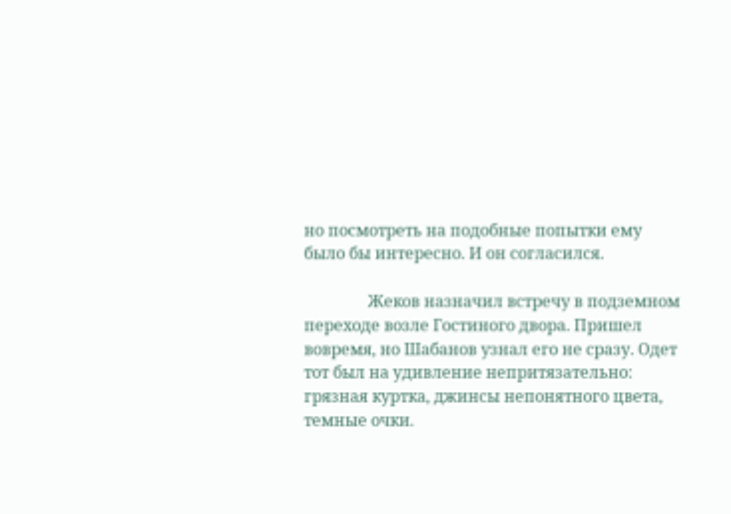но посмотреть на подобные попытки ему было бы интересно. И он согласился.

                Жеков назначил встречу в подземном переходе возле Гостиного двора. Пришел вовремя, но Шабанов узнал его не сразу. Одет тот был на удивление непритязательно: грязная куртка, джинсы непонятного цвета, темные очки.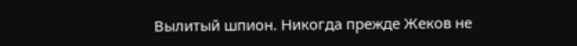Вылитый шпион. Никогда прежде Жеков не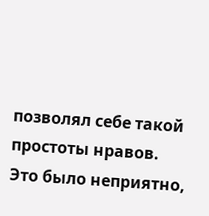позволял себе такой простоты нравов. Это было неприятно,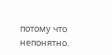потому что непонятно.